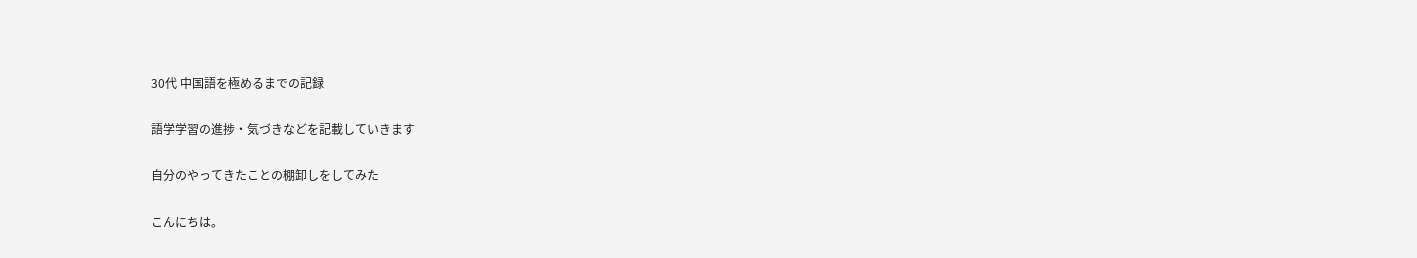30代 中国語を極めるまでの記録

語学学習の進捗・気づきなどを記載していきます

自分のやってきたことの棚卸しをしてみた

こんにちは。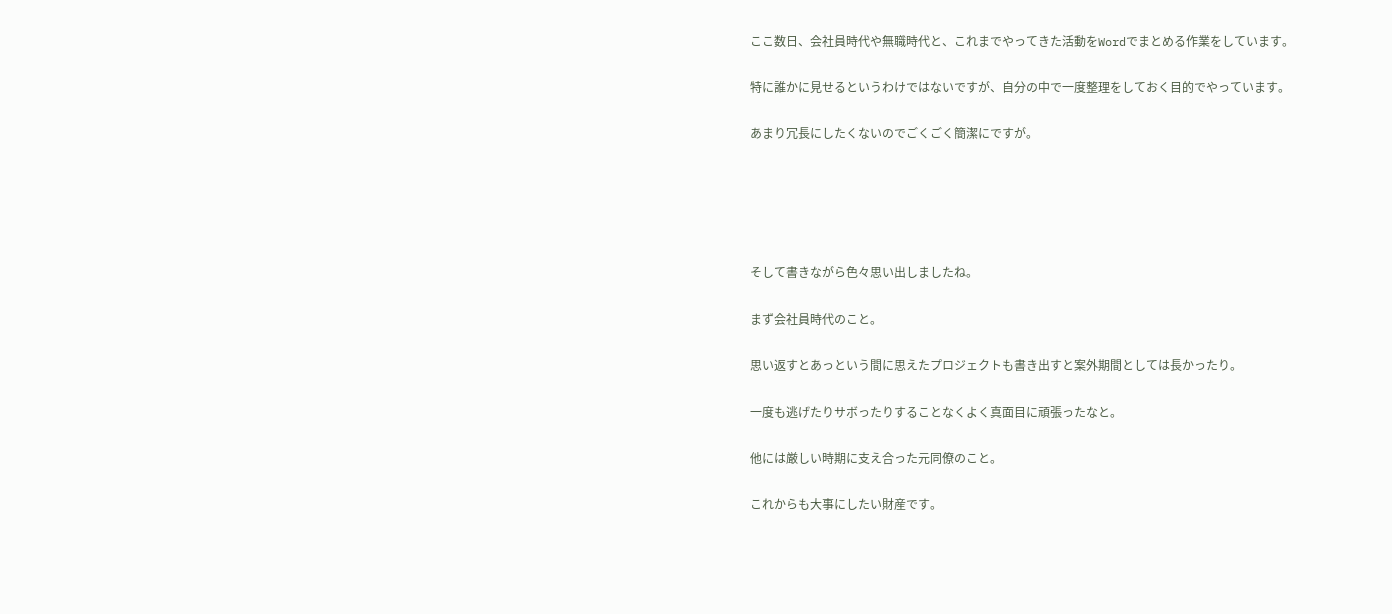ここ数日、会社員時代や無職時代と、これまでやってきた活動をWordでまとめる作業をしています。

特に誰かに見せるというわけではないですが、自分の中で一度整理をしておく目的でやっています。

あまり冗長にしたくないのでごくごく簡潔にですが。





そして書きながら色々思い出しましたね。

まず会社員時代のこと。

思い返すとあっという間に思えたプロジェクトも書き出すと案外期間としては長かったり。

一度も逃げたりサボったりすることなくよく真面目に頑張ったなと。

他には厳しい時期に支え合った元同僚のこと。

これからも大事にしたい財産です。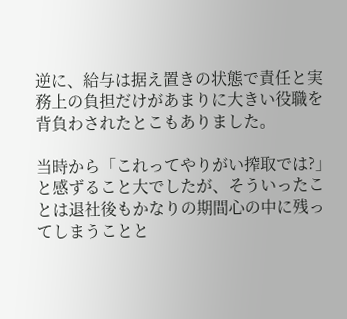逆に、給与は据え置きの状態で責任と実務上の負担だけがあまりに大きい役職を背負わされたとこもありました。

当時から「これってやりがい搾取では?」と感ずること大でしたが、そういったことは退社後もかなりの期間心の中に残ってしまうことと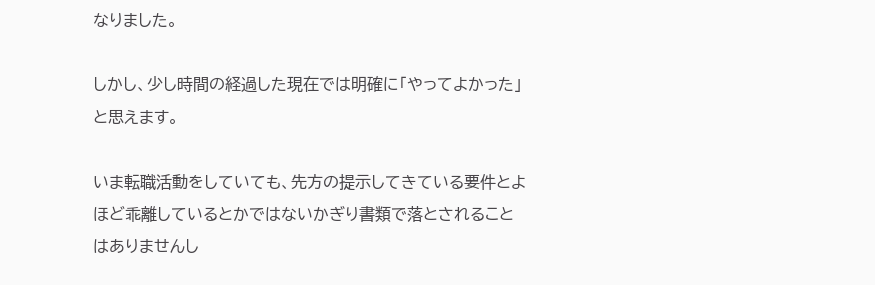なりました。

しかし、少し時間の経過した現在では明確に「やってよかった」と思えます。

いま転職活動をしていても、先方の提示してきている要件とよほど乖離しているとかではないかぎり書類で落とされることはありませんし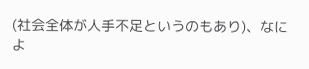(社会全体が人手不足というのもあり)、なによ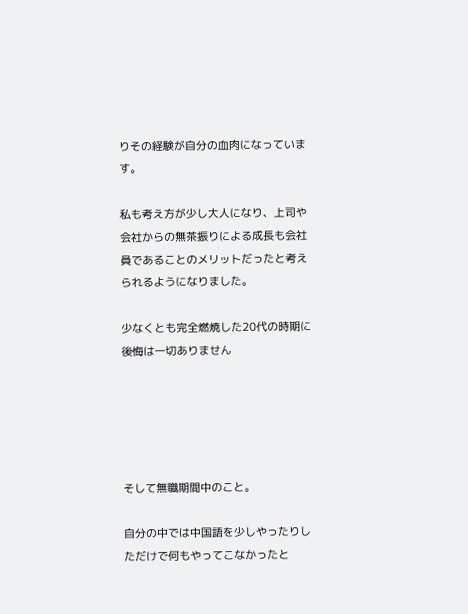りその経験が自分の血肉になっています。

私も考え方が少し大人になり、上司や会社からの無茶振りによる成長も会社員であることのメリットだったと考えられるようになりました。

少なくとも完全燃焼した20代の時期に後悔は一切ありません





そして無職期間中のこと。

自分の中では中国語を少しやったりしただけで何もやってこなかったと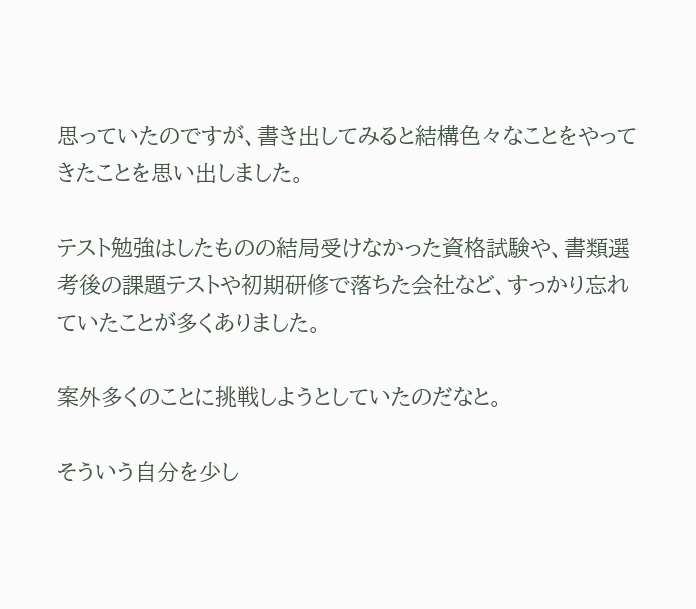思っていたのですが、書き出してみると結構色々なことをやってきたことを思い出しました。

テスト勉強はしたものの結局受けなかった資格試験や、書類選考後の課題テストや初期研修で落ちた会社など、すっかり忘れていたことが多くありました。

案外多くのことに挑戦しようとしていたのだなと。

そういう自分を少し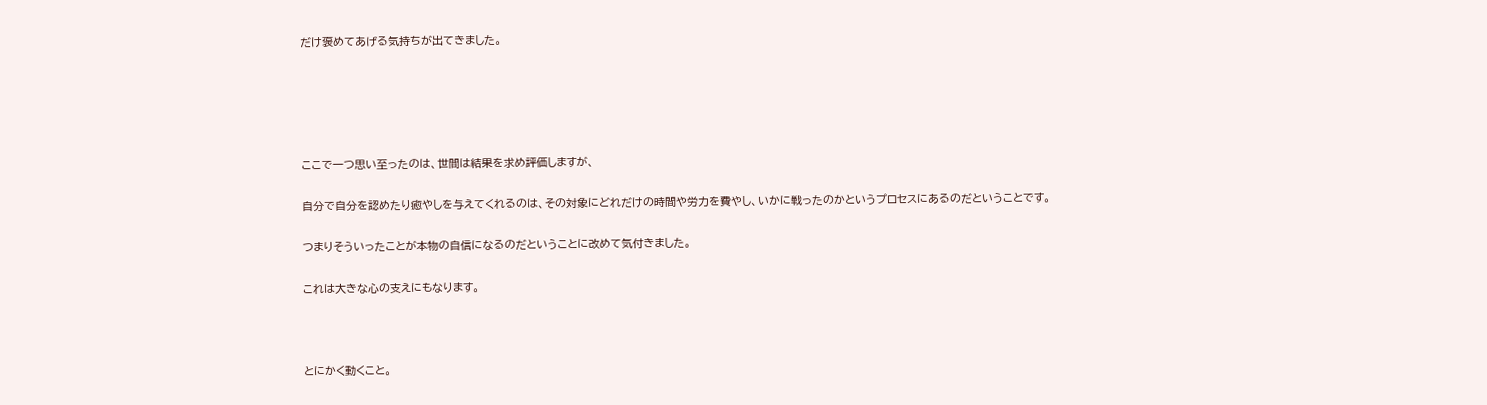だけ褒めてあげる気持ちが出てきました。





ここで一つ思い至ったのは、世間は結果を求め評価しますが、

自分で自分を認めたり癒やしを与えてくれるのは、その対象にどれだけの時間や労力を費やし、いかに戦ったのかというプロセスにあるのだということです。

つまりそういったことが本物の自信になるのだということに改めて気付きました。

これは大きな心の支えにもなります。



とにかく動くこと。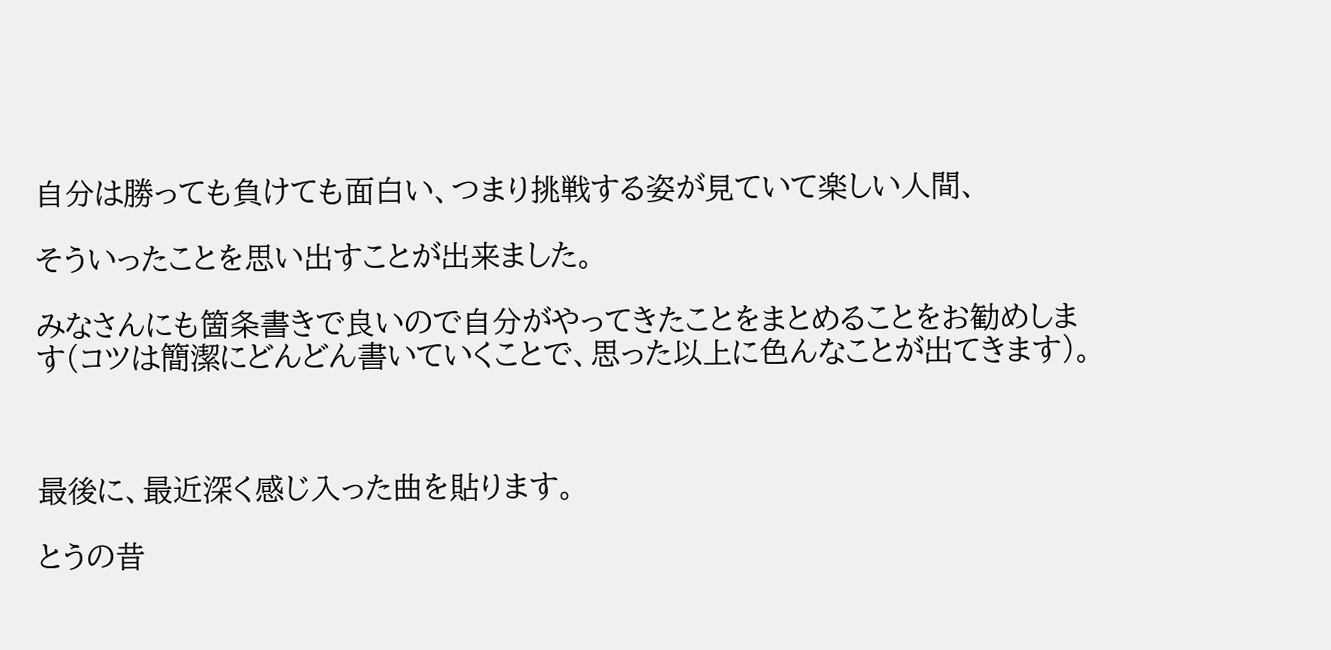自分は勝っても負けても面白い、つまり挑戦する姿が見ていて楽しい人間、

そういったことを思い出すことが出来ました。

みなさんにも箇条書きで良いので自分がやってきたことをまとめることをお勧めします(コツは簡潔にどんどん書いていくことで、思った以上に色んなことが出てきます)。



最後に、最近深く感じ入った曲を貼ります。

とうの昔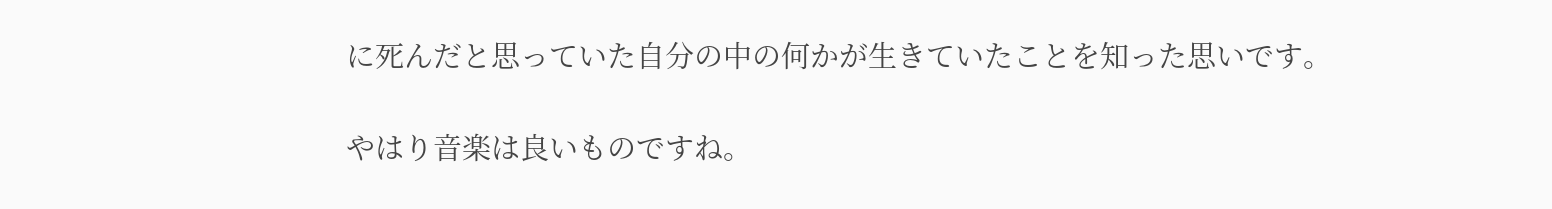に死んだと思っていた自分の中の何かが生きていたことを知った思いです。

やはり音楽は良いものですね。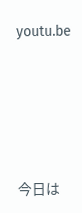youtu.be





今日は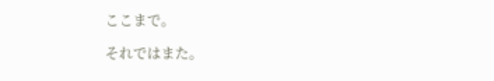ここまで。

それではまた。